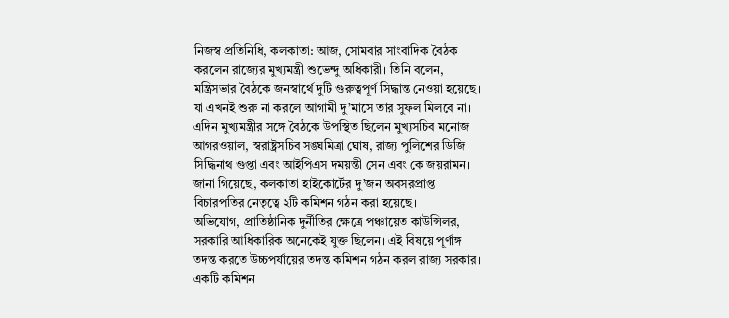নিজস্ব প্রতিনিধি, কলকাতা: আজ, সোমবার সাংবাদিক বৈঠক করলেন রাজ্যের মুখ্যমন্ত্রী শুভেন্দু অধিকারী। তিনি বলেন, মন্ত্রিসভার বৈঠকে জনস্বার্থে দুটি গুরুত্বপূর্ণ সিদ্ধান্ত নেওয়া হয়েছে। যা এখনই শুরু না করলে আগামী দু’মাসে তার সুফল মিলবে না। এদিন মুখ্যমন্ত্রীর সঙ্গে বৈঠকে উপস্থিত ছিলেন মুখ্যসচিব মনোজ আগরওয়াল, স্বরাষ্ট্রসচিব সঙ্ঘমিত্রা ঘোষ, রাজ্য পুলিশের ডিজি সিদ্ধিনাথ গুপ্তা এবং আইপিএস দময়ন্তী সেন এবং কে জয়রামন। জানা গিয়েছে, কলকাতা হাইকোর্টের দু’জন অবসরপ্রাপ্ত বিচারপতির নেতৃত্বে ২টি কমিশন গঠন করা হয়েছে।
অভিযোগ, প্রাতিষ্ঠানিক দুর্নীতির ক্ষেত্রে পঞ্চায়েত কাউন্সিলর, সরকারি আধিকারিক অনেকেই যুক্ত ছিলেন। এই বিষয়ে পূর্ণাঙ্গ তদন্ত করতে উচ্চপর্যায়ের তদন্ত কমিশন গঠন করল রাজ্য সরকার। একটি কমিশন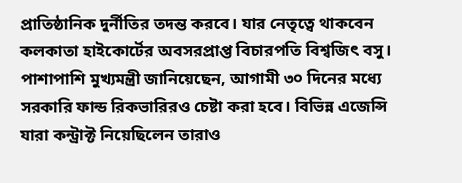প্রাতিষ্ঠানিক দুর্নীতির তদন্ত করবে। যার নেতৃত্বে থাকবেন কলকাতা হাইকোর্টের অবসরপ্রাপ্ত বিচারপতি বিশ্বজিৎ বসু। পাশাপাশি মুখ্যমন্ত্রী জানিয়েছেন, আগামী ৩০ দিনের মধ্যে সরকারি ফান্ড রিকভারিরও চেষ্টা করা হবে। বিভিন্ন এজেন্সি যারা কন্ট্রাক্ট নিয়েছিলেন তারাও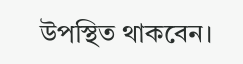উপস্থিত থাকবেন।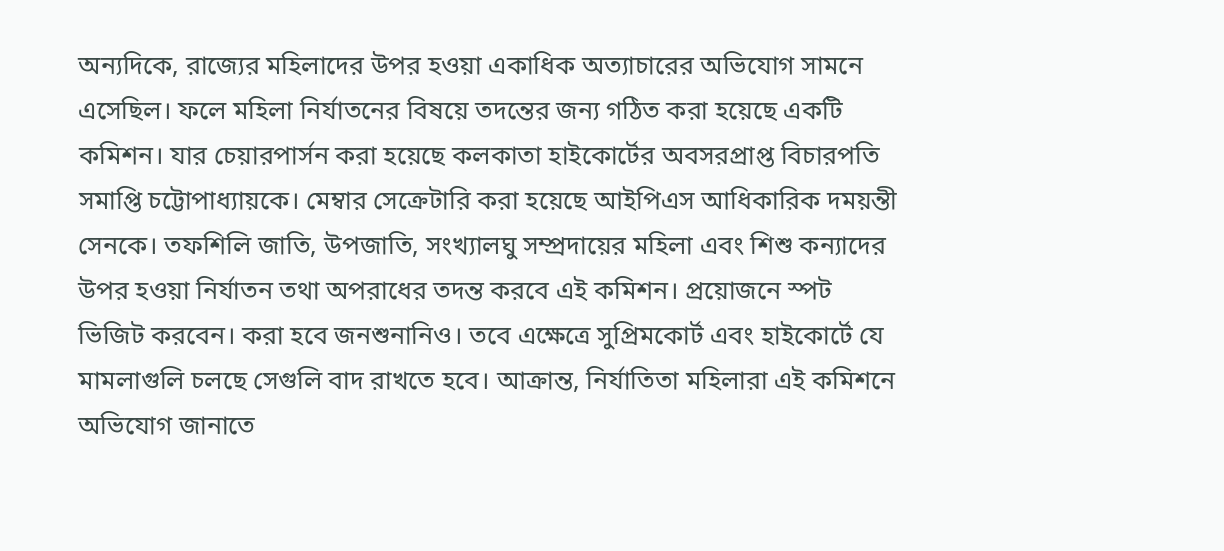অন্যদিকে, রাজ্যের মহিলাদের উপর হওয়া একাধিক অত্যাচারের অভিযোগ সামনে এসেছিল। ফলে মহিলা নির্যাতনের বিষয়ে তদন্তের জন্য গঠিত করা হয়েছে একটি কমিশন। যার চেয়ারপার্সন করা হয়েছে কলকাতা হাইকোর্টের অবসরপ্রাপ্ত বিচারপতি সমাপ্তি চট্টোপাধ্যায়কে। মেম্বার সেক্রেটারি করা হয়েছে আইপিএস আধিকারিক দময়ন্তী সেনকে। তফশিলি জাতি, উপজাতি, সংখ্যালঘু সম্প্রদায়ের মহিলা এবং শিশু কন্যাদের উপর হওয়া নির্যাতন তথা অপরাধের তদন্ত করবে এই কমিশন। প্রয়োজনে স্পট ভিজিট করবেন। করা হবে জনশুনানিও। তবে এক্ষেত্রে সুপ্রিমকোর্ট এবং হাইকোর্টে যে মামলাগুলি চলছে সেগুলি বাদ রাখতে হবে। আক্রান্ত, নির্যাতিতা মহিলারা এই কমিশনে অভিযোগ জানাতে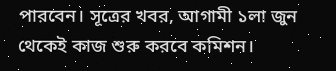পারবেন। সূত্রের খবর, আগামী ১লা জুন থেকেই কাজ শুরু করবে কমিশন।